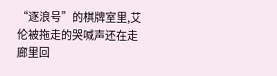“逐浪号”的棋牌室里,艾伦被拖走的哭喊声还在走廊里回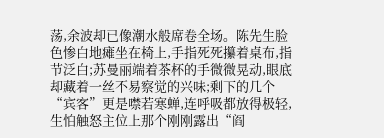荡,余波却已像潮水般席卷全场。陈先生脸色惨白地瘫坐在椅上,手指死死攥着桌布,指节泛白;苏曼丽端着茶杯的手微微晃动,眼底却藏着一丝不易察觉的兴味;剩下的几个“宾客”更是噤若寒蝉,连呼吸都放得极轻,生怕触怒主位上那个刚刚露出“阎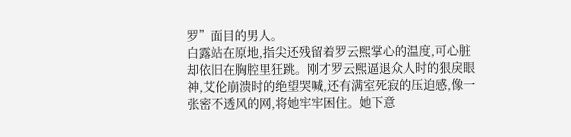罗”面目的男人。
白露站在原地,指尖还残留着罗云熙掌心的温度,可心脏却依旧在胸腔里狂跳。刚才罗云熙逼退众人时的狠戾眼神,艾伦崩溃时的绝望哭喊,还有满室死寂的压迫感,像一张密不透风的网,将她牢牢困住。她下意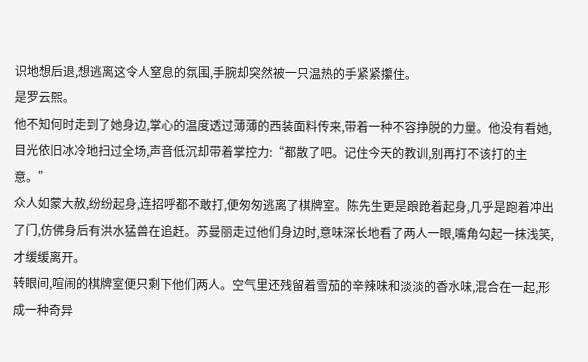识地想后退,想逃离这令人窒息的氛围,手腕却突然被一只温热的手紧紧攥住。
是罗云熙。
他不知何时走到了她身边,掌心的温度透过薄薄的西装面料传来,带着一种不容挣脱的力量。他没有看她,目光依旧冰冷地扫过全场,声音低沉却带着掌控力:“都散了吧。记住今天的教训,别再打不该打的主意。”
众人如蒙大赦,纷纷起身,连招呼都不敢打,便匆匆逃离了棋牌室。陈先生更是踉跄着起身,几乎是跑着冲出了门,仿佛身后有洪水猛兽在追赶。苏曼丽走过他们身边时,意味深长地看了两人一眼,嘴角勾起一抹浅笑,才缓缓离开。
转眼间,喧闹的棋牌室便只剩下他们两人。空气里还残留着雪茄的辛辣味和淡淡的香水味,混合在一起,形成一种奇异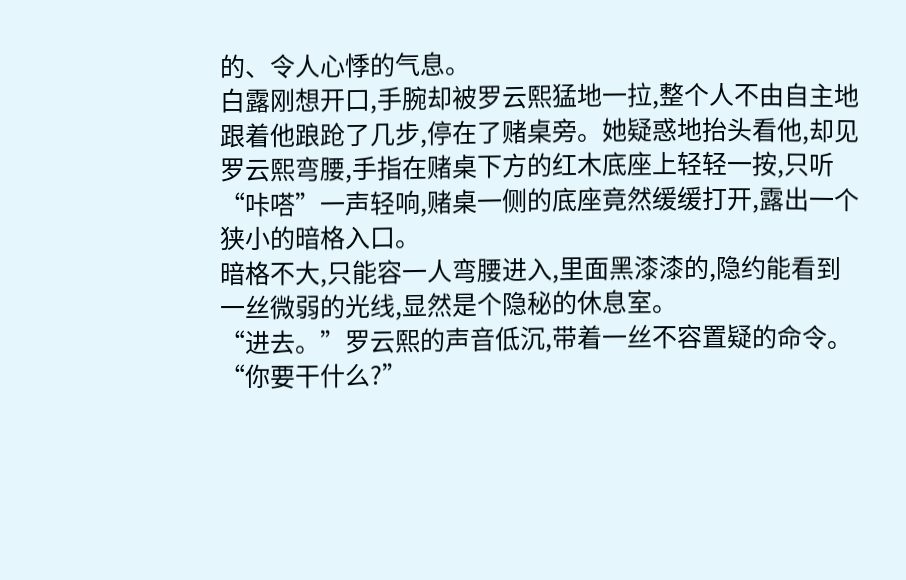的、令人心悸的气息。
白露刚想开口,手腕却被罗云熙猛地一拉,整个人不由自主地跟着他踉跄了几步,停在了赌桌旁。她疑惑地抬头看他,却见罗云熙弯腰,手指在赌桌下方的红木底座上轻轻一按,只听“咔嗒”一声轻响,赌桌一侧的底座竟然缓缓打开,露出一个狭小的暗格入口。
暗格不大,只能容一人弯腰进入,里面黑漆漆的,隐约能看到一丝微弱的光线,显然是个隐秘的休息室。
“进去。”罗云熙的声音低沉,带着一丝不容置疑的命令。
“你要干什么?”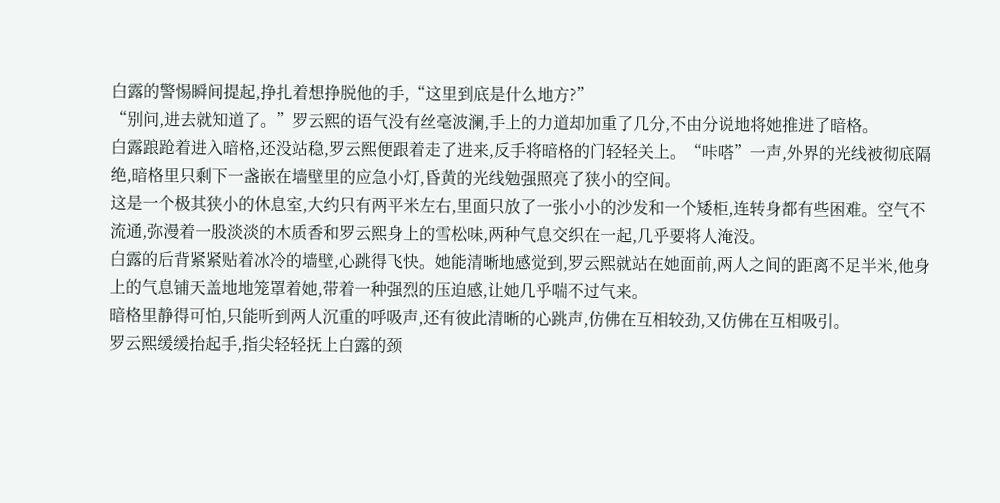白露的警惕瞬间提起,挣扎着想挣脱他的手,“这里到底是什么地方?”
“别问,进去就知道了。”罗云熙的语气没有丝毫波澜,手上的力道却加重了几分,不由分说地将她推进了暗格。
白露踉跄着进入暗格,还没站稳,罗云熙便跟着走了进来,反手将暗格的门轻轻关上。“咔嗒”一声,外界的光线被彻底隔绝,暗格里只剩下一盏嵌在墙壁里的应急小灯,昏黄的光线勉强照亮了狭小的空间。
这是一个极其狭小的休息室,大约只有两平米左右,里面只放了一张小小的沙发和一个矮柜,连转身都有些困难。空气不流通,弥漫着一股淡淡的木质香和罗云熙身上的雪松味,两种气息交织在一起,几乎要将人淹没。
白露的后背紧紧贴着冰冷的墙壁,心跳得飞快。她能清晰地感觉到,罗云熙就站在她面前,两人之间的距离不足半米,他身上的气息铺天盖地地笼罩着她,带着一种强烈的压迫感,让她几乎喘不过气来。
暗格里静得可怕,只能听到两人沉重的呼吸声,还有彼此清晰的心跳声,仿佛在互相较劲,又仿佛在互相吸引。
罗云熙缓缓抬起手,指尖轻轻抚上白露的颈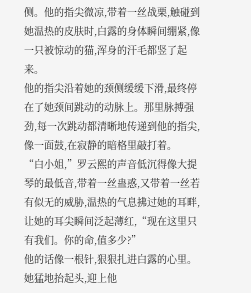侧。他的指尖微凉,带着一丝战栗,触碰到她温热的皮肤时,白露的身体瞬间绷紧,像一只被惊动的猫,浑身的汗毛都竖了起来。
他的指尖沿着她的颈侧缓缓下滑,最终停在了她颈间跳动的动脉上。那里脉搏强劲,每一次跳动都清晰地传递到他的指尖,像一面鼓,在寂静的暗格里敲打着。
“白小姐,”罗云熙的声音低沉得像大提琴的最低音,带着一丝蛊惑,又带着一丝若有似无的威胁,温热的气息拂过她的耳畔,让她的耳尖瞬间泛起薄红,“现在这里只有我们。你的命,值多少?”
他的话像一根针,狠狠扎进白露的心里。她猛地抬起头,迎上他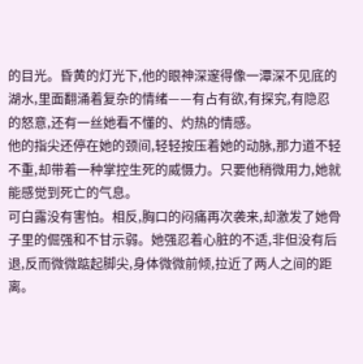的目光。昏黄的灯光下,他的眼神深邃得像一潭深不见底的湖水,里面翻涌着复杂的情绪——有占有欲,有探究,有隐忍的怒意,还有一丝她看不懂的、灼热的情感。
他的指尖还停在她的颈间,轻轻按压着她的动脉,那力道不轻不重,却带着一种掌控生死的威慑力。只要他稍微用力,她就能感觉到死亡的气息。
可白露没有害怕。相反,胸口的闷痛再次袭来,却激发了她骨子里的倔强和不甘示弱。她强忍着心脏的不适,非但没有后退,反而微微踮起脚尖,身体微微前倾,拉近了两人之间的距离。